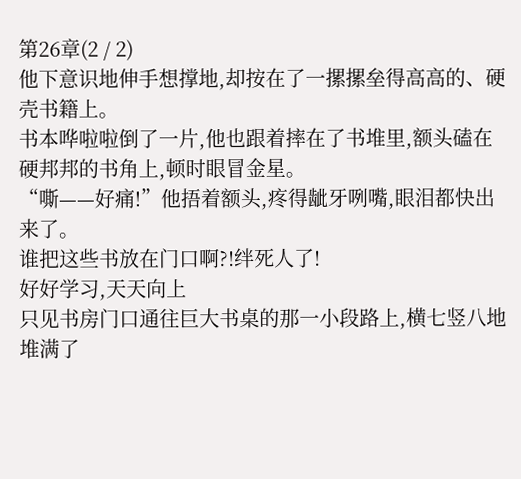第26章(2 / 2)
他下意识地伸手想撑地,却按在了一摞摞垒得高高的、硬壳书籍上。
书本哗啦啦倒了一片,他也跟着摔在了书堆里,额头磕在硬邦邦的书角上,顿时眼冒金星。
“嘶——好痛!”他捂着额头,疼得龇牙咧嘴,眼泪都快出来了。
谁把这些书放在门口啊?!绊死人了!
好好学习,天天向上
只见书房门口通往巨大书桌的那一小段路上,横七竖八地堆满了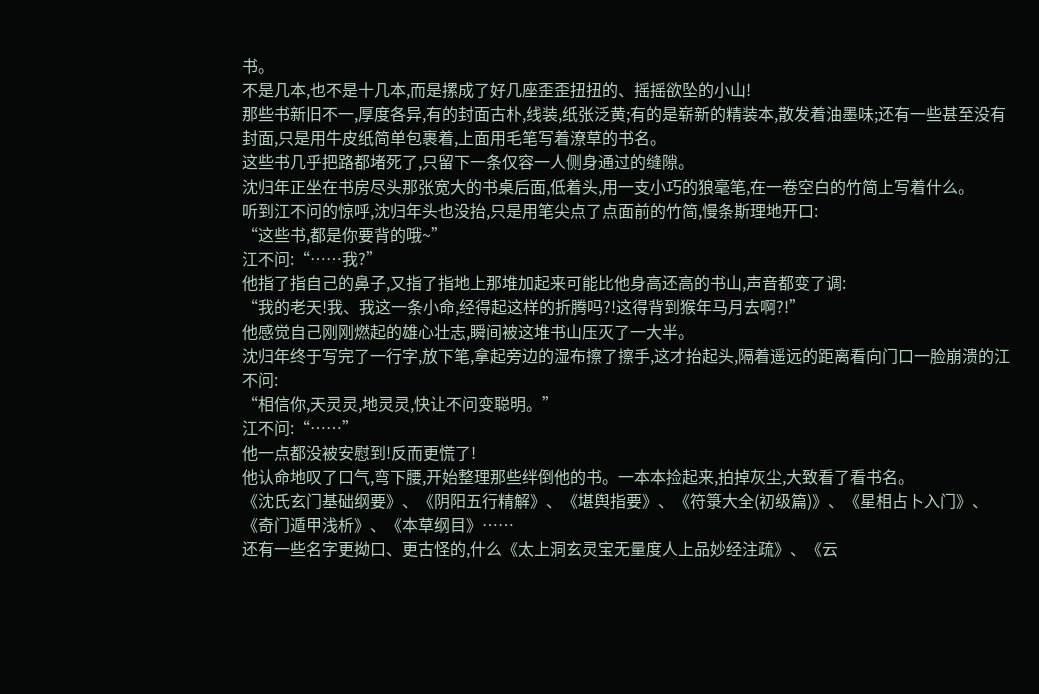书。
不是几本,也不是十几本,而是摞成了好几座歪歪扭扭的、摇摇欲坠的小山!
那些书新旧不一,厚度各异,有的封面古朴,线装,纸张泛黄;有的是崭新的精装本,散发着油墨味;还有一些甚至没有封面,只是用牛皮纸简单包裹着,上面用毛笔写着潦草的书名。
这些书几乎把路都堵死了,只留下一条仅容一人侧身通过的缝隙。
沈归年正坐在书房尽头那张宽大的书桌后面,低着头,用一支小巧的狼毫笔,在一卷空白的竹简上写着什么。
听到江不问的惊呼,沈归年头也没抬,只是用笔尖点了点面前的竹简,慢条斯理地开口:
“这些书,都是你要背的哦~”
江不问:“……我?”
他指了指自己的鼻子,又指了指地上那堆加起来可能比他身高还高的书山,声音都变了调:
“我的老天!我、我这一条小命,经得起这样的折腾吗?!这得背到猴年马月去啊?!”
他感觉自己刚刚燃起的雄心壮志,瞬间被这堆书山压灭了一大半。
沈归年终于写完了一行字,放下笔,拿起旁边的湿布擦了擦手,这才抬起头,隔着遥远的距离看向门口一脸崩溃的江不问:
“相信你,天灵灵,地灵灵,快让不问变聪明。”
江不问:“……”
他一点都没被安慰到!反而更慌了!
他认命地叹了口气,弯下腰,开始整理那些绊倒他的书。一本本捡起来,拍掉灰尘,大致看了看书名。
《沈氏玄门基础纲要》、《阴阳五行精解》、《堪舆指要》、《符箓大全(初级篇)》、《星相占卜入门》、《奇门遁甲浅析》、《本草纲目》……
还有一些名字更拗口、更古怪的,什么《太上洞玄灵宝无量度人上品妙经注疏》、《云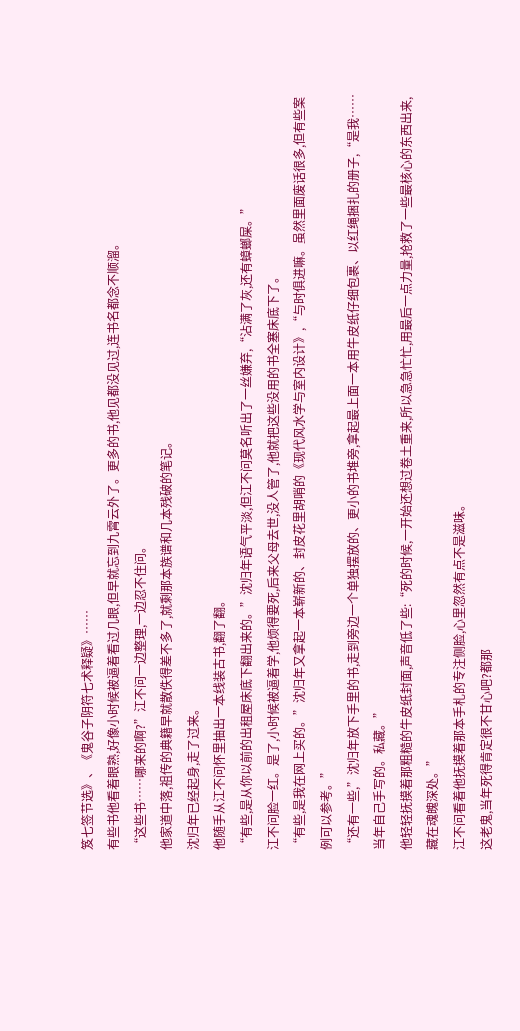笈七签节选》、《鬼谷子阴符七术释疑》……
有些书他看着眼熟,好像小时候被逼着看过几眼,但早就忘到九霄云外了。更多的书,他见都没见过,连书名都念不顺溜。
“这些书……哪来的啊?”江不问一边整理,一边忍不住问。
他家道中落,祖传的典籍早就散佚得差不多了,就剩那本族谱和几本残破的笔记。
沈归年已经起身,走了过来。
他随手从江不问怀里抽出一本线装古书,翻了翻。
“有些,是从你以前的出租屋床底下翻出来的。”沈归年语气平淡,但江不问莫名听出了一丝嫌弃,“沾满了灰,还有蟑螂屎。”
江不问脸一红。是了,小时候被逼着学,他烦得要死,后来父母去世,没人管了,他就把这些没用的书全塞床底下了。
“有些,是我在网上买的。”沈归年又拿起一本崭新的、封皮花里胡哨的《现代风水学与室内设计》,“与时俱进嘛。虽然里面废话很多,但有些案例可以参考。”
“还有一些,”沈归年放下手里的书,走到旁边一个单独摆放的、更小的书堆旁,拿起最上面一本用牛皮纸仔细包裹、以红绳捆扎的册子,“是我……当年自己手写的。私藏。”
他轻轻抚摸着那粗糙的牛皮纸封面,声音低了些:“死的时候,一开始还想过卷土重来,所以急急忙忙,用最后一点力量,抢救了一些最核心的东西出来,藏在魂魄深处。”
江不问看着他抚摸着那本手札的专注侧脸,心里忽然有点不是滋味。
这老鬼,当年死得肯定很不甘心吧?都那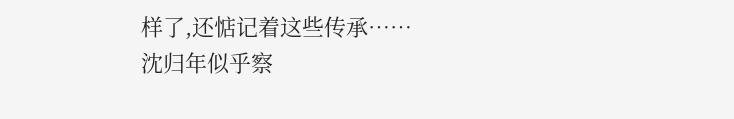样了,还惦记着这些传承……
沈归年似乎察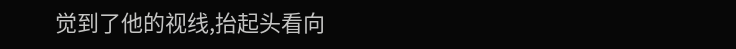觉到了他的视线,抬起头看向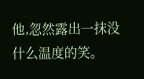他,忽然露出一抹没什么温度的笑。